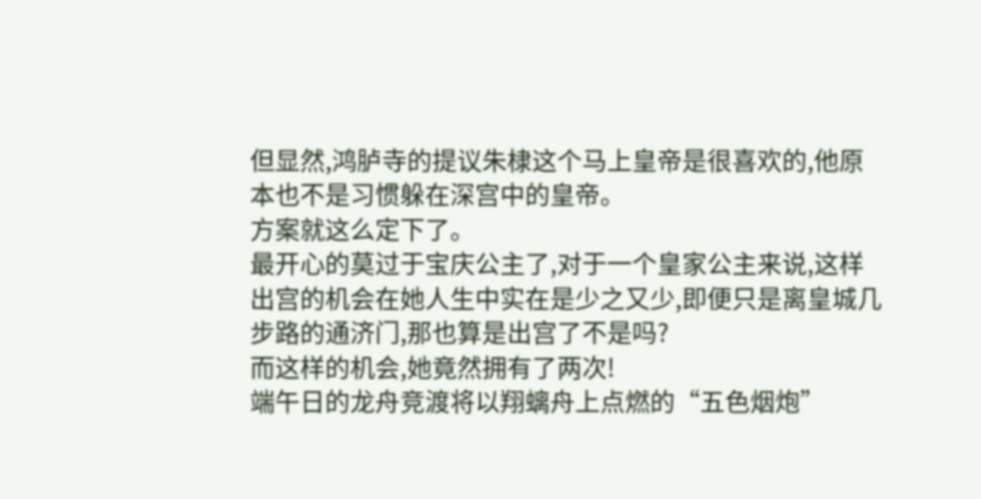但显然,鸿胪寺的提议朱棣这个马上皇帝是很喜欢的,他原本也不是习惯躲在深宫中的皇帝。
方案就这么定下了。
最开心的莫过于宝庆公主了,对于一个皇家公主来说,这样出宫的机会在她人生中实在是少之又少,即便只是离皇城几步路的通济门,那也算是出宫了不是吗?
而这样的机会,她竟然拥有了两次!
端午日的龙舟竞渡将以翔螭舟上点燃的“五色烟炮”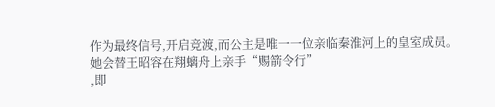作为最终信号,开启竞渡,而公主是唯一一位亲临秦淮河上的皇室成员。
她会替王昭容在翔螭舟上亲手“赐箭令行”
,即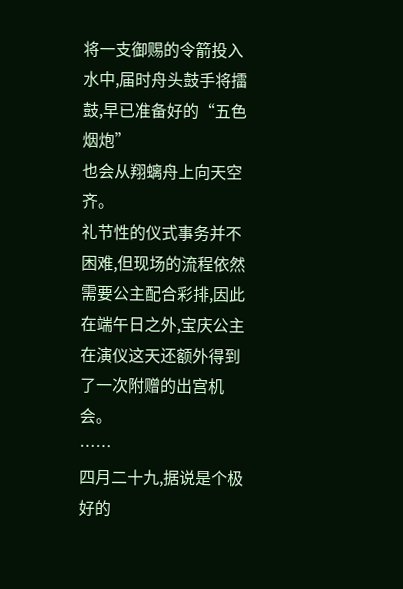将一支御赐的令箭投入水中,届时舟头鼓手将擂鼓,早已准备好的“五色烟炮”
也会从翔螭舟上向天空齐。
礼节性的仪式事务并不困难,但现场的流程依然需要公主配合彩排,因此在端午日之外,宝庆公主在演仪这天还额外得到了一次附赠的出宫机会。
……
四月二十九,据说是个极好的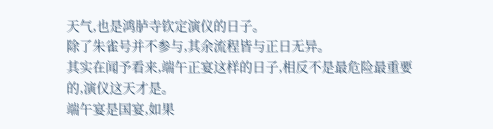天气,也是鸿胪寺钦定演仪的日子。
除了朱雀号并不参与,其余流程皆与正日无异。
其实在闻予看来,端午正宴这样的日子,相反不是最危险最重要的,演仪这天才是。
端午宴是国宴,如果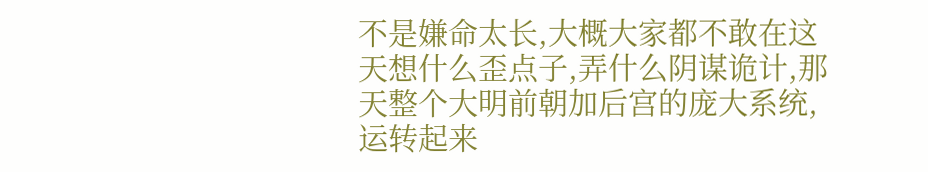不是嫌命太长,大概大家都不敢在这天想什么歪点子,弄什么阴谋诡计,那天整个大明前朝加后宫的庞大系统,运转起来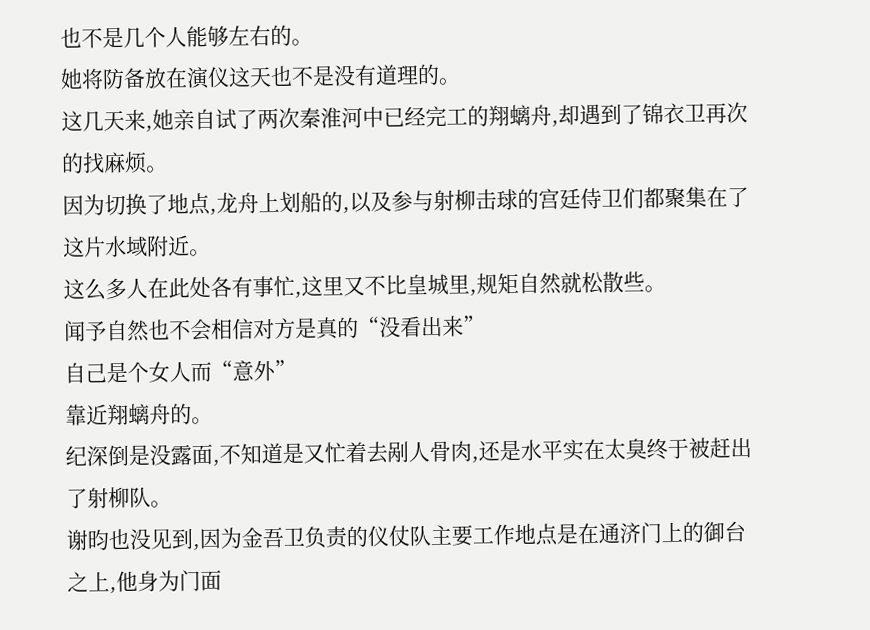也不是几个人能够左右的。
她将防备放在演仪这天也不是没有道理的。
这几天来,她亲自试了两次秦淮河中已经完工的翔螭舟,却遇到了锦衣卫再次的找麻烦。
因为切换了地点,龙舟上划船的,以及参与射柳击球的宫廷侍卫们都聚集在了这片水域附近。
这么多人在此处各有事忙,这里又不比皇城里,规矩自然就松散些。
闻予自然也不会相信对方是真的“没看出来”
自己是个女人而“意外”
靠近翔螭舟的。
纪深倒是没露面,不知道是又忙着去剐人骨肉,还是水平实在太臭终于被赶出了射柳队。
谢昀也没见到,因为金吾卫负责的仪仗队主要工作地点是在通济门上的御台之上,他身为门面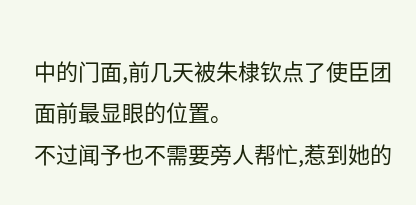中的门面,前几天被朱棣钦点了使臣团面前最显眼的位置。
不过闻予也不需要旁人帮忙,惹到她的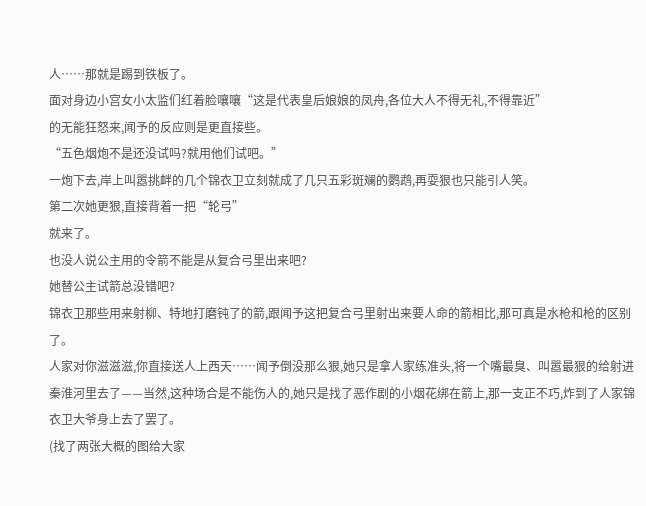人……那就是踢到铁板了。
面对身边小宫女小太监们红着脸嚷嚷“这是代表皇后娘娘的凤舟,各位大人不得无礼,不得靠近”
的无能狂怒来,闻予的反应则是更直接些。
“五色烟炮不是还没试吗?就用他们试吧。”
一炮下去,岸上叫嚣挑衅的几个锦衣卫立刻就成了几只五彩斑斓的鹦鹉,再耍狠也只能引人笑。
第二次她更狠,直接背着一把“轮弓”
就来了。
也没人说公主用的令箭不能是从复合弓里出来吧?
她替公主试箭总没错吧?
锦衣卫那些用来射柳、特地打磨钝了的箭,跟闻予这把复合弓里射出来要人命的箭相比,那可真是水枪和枪的区别了。
人家对你滋滋滋,你直接送人上西天……闻予倒没那么狠,她只是拿人家练准头,将一个嘴最臭、叫嚣最狠的给射进秦淮河里去了——当然,这种场合是不能伤人的,她只是找了恶作剧的小烟花绑在箭上,那一支正不巧,炸到了人家锦衣卫大爷身上去了罢了。
(找了两张大概的图给大家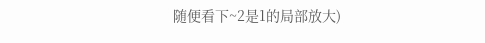随便看下~2是1的局部放大)